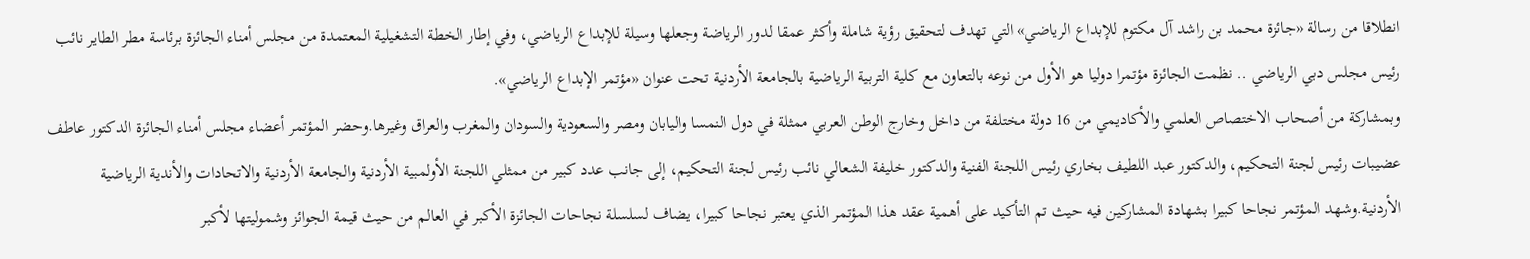انطلاقا من رسالة «جائزة محمد بن راشد آل مكتوم للإبداع الرياضي» التي تهدف لتحقيق رؤية شاملة وأكثر عمقا لدور الرياضة وجعلها وسيلة للإبداع الرياضي، وفي إطار الخطة التشغيلية المعتمدة من مجلس أمناء الجائزة برئاسة مطر الطاير نائب رئيس مجلس دبي الرياضي .. نظمت الجائزة مؤتمرا دوليا هو الأول من نوعه بالتعاون مع كلية التربية الرياضية بالجامعة الأردنية تحت عنوان «مؤتمر الإبداع الرياضي».
وبمشاركة من أصحاب الاختصاص العلمي والأكاديمي من 16 دولة مختلفة من داخل وخارج الوطن العربي ممثلة في دول النمسا واليابان ومصر والسعودية والسودان والمغرب والعراق وغيرها.وحضر المؤتمر أعضاء مجلس أمناء الجائزة الدكتور عاطف عضيبات رئيس لجنة التحكيم، والدكتور عبد اللطيف بخاري رئيس اللجنة الفنية والدكتور خليفة الشعالي نائب رئيس لجنة التحكيم، إلى جانب عدد كبير من ممثلي اللجنة الأولمبية الأردنية والجامعة الأردنية والاتحادات والأندية الرياضية الأردنية.وشهد المؤتمر نجاحا كبيرا بشهادة المشاركين فيه حيث تم التأكيد على أهمية عقد هذا المؤتمر الذي يعتبر نجاحا كبيرا، يضاف لسلسلة نجاحات الجائزة الأكبر في العالم من حيث قيمة الجوائز وشموليتها لأكبر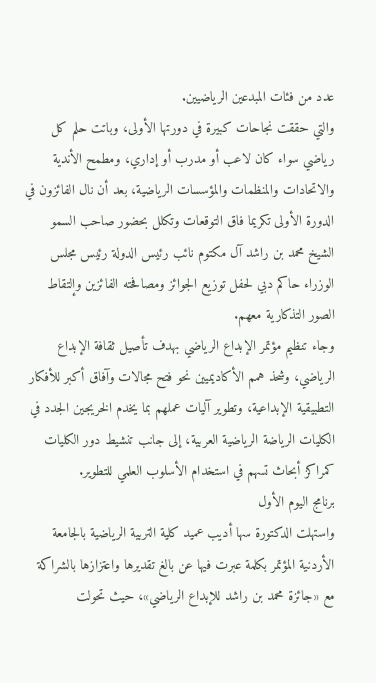عدد من فئات المبدعين الرياضيين.
والتي حققت نجاحات كبيرة في دورتها الأولى، وباتت حلم كل رياضي سواء كان لاعب أو مدرب أو إداري، ومطمح الأندية والاتحادات والمنظمات والمؤسسات الرياضية، بعد أن نال الفائزون في الدورة الأولى تكريما فاق التوقعات وتكلل بحضور صاحب السمو الشيخ محمد بن راشد آل مكتوم نائب رئيس الدولة رئيس مجلس الوزراء حاكم دبي لحفل توزيع الجوائز ومصافحته الفائزين وإلتقاط الصور التذكارية معهم.
وجاء تنظيم مؤتمر الإبداع الرياضي بهدف تأصيل ثقافة الإبداع الرياضي، وشحذ همم الأكاديميين نحو فتح مجالات وآفاق أكبر للأفكار التطبيقية الإبداعية، وتطوير آليات عملهم بما يخدم الخريجين الجدد في الكليات الرياضة الرياضية العربية، إلى جانب تنشيط دور الكليات كمراكز أبحاث تسهم في استخدام الأسلوب العلمي للتطوير.
برنامج اليوم الأول
واستهلت الدكتورة سها أديب عميد كلية التربية الرياضية بالجامعة الأردنية المؤتمر بكلمة عبرت فيها عن بالغ تقديرها واعتزازها بالشراكة مع «جائزة محمد بن راشد للإبداع الرياضي»، حيث تحولت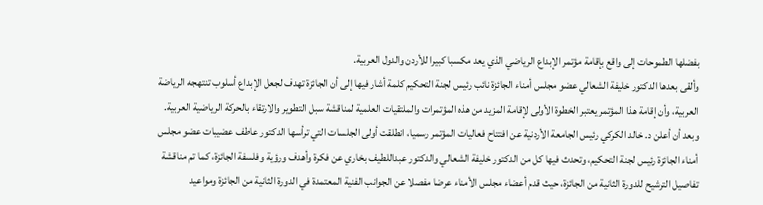بفضلها الطموحات إلى واقع بإقامة مؤتمر الإبداع الرياضي الذي يعد مكسبا كبيرا للأردن والدول العربية.
وألقى بعدها الدكتور خليفة الشعالي عضو مجلس أمناء الجائزة نائب رئيس لجنة التحكيم كلمة أشار فيها إلى أن الجائزة تهدف لجعل الإبداع أسلوب تنتهجه الرياضة العربية، وأن إقامة هذا المؤتمر يعتبر الخطوة الأولى لإقامة المزيد من هذه المؤتمرات والملتقيات العلمية لمناقشة سبل التطوير والارتقاء بالحركة الرياضية العربية.
وبعد أن أعلن د. خالد الكركي رئيس الجامعة الأردنية عن افتتاح فعاليات المؤتمر رسميا، انطلقت أولى الجلسات التي ترأسها الدكتور عاطف عضيبات عضو مجلس أمناء الجائزة رئيس لجنة التحكيم، وتحدث فيها كل من الدكتور خليفة الشعالي والدكتور عبداللطيف بخاري عن فكرة وأهدف ورؤية وفلسفة الجائزة، كما تم مناقشة تفاصيل الترشيح للدورة الثانية من الجائزة، حيث قدم أعضاء مجلس الأمناء عرضا مفصلا عن الجوانب الفنية المعتمدة في الدورة الثانية من الجائزة ومواعيد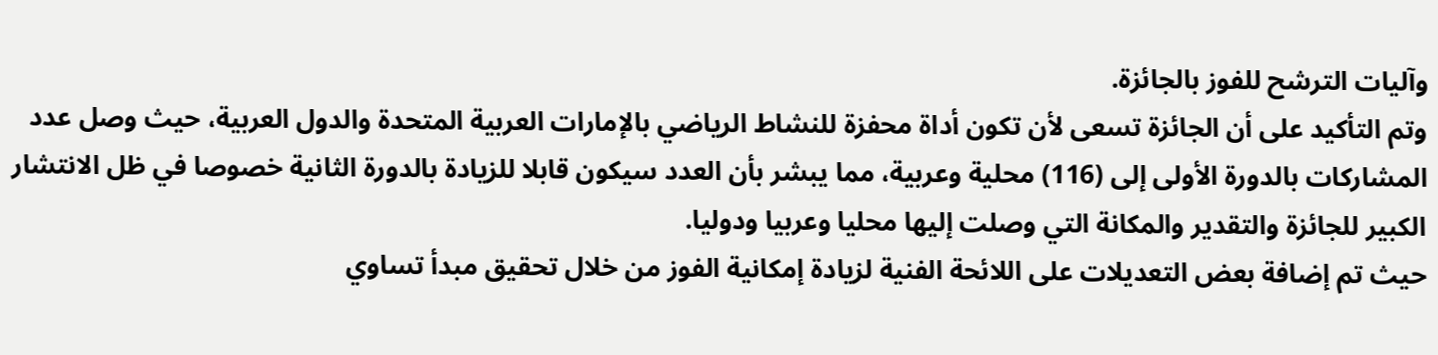وآليات الترشح للفوز بالجائزة.
وتم التأكيد على أن الجائزة تسعى لأن تكون أداة محفزة للنشاط الرياضي بالإمارات العربية المتحدة والدول العربية، حيث وصل عدد المشاركات بالدورة الأولى إلى (116) محلية وعربية، مما يبشر بأن العدد سيكون قابلا للزيادة بالدورة الثانية خصوصا في ظل الانتشار الكبير للجائزة والتقدير والمكانة التي وصلت إليها محليا وعربيا ودوليا.
حيث تم إضافة بعض التعديلات على اللائحة الفنية لزيادة إمكانية الفوز من خلال تحقيق مبدأ تساوي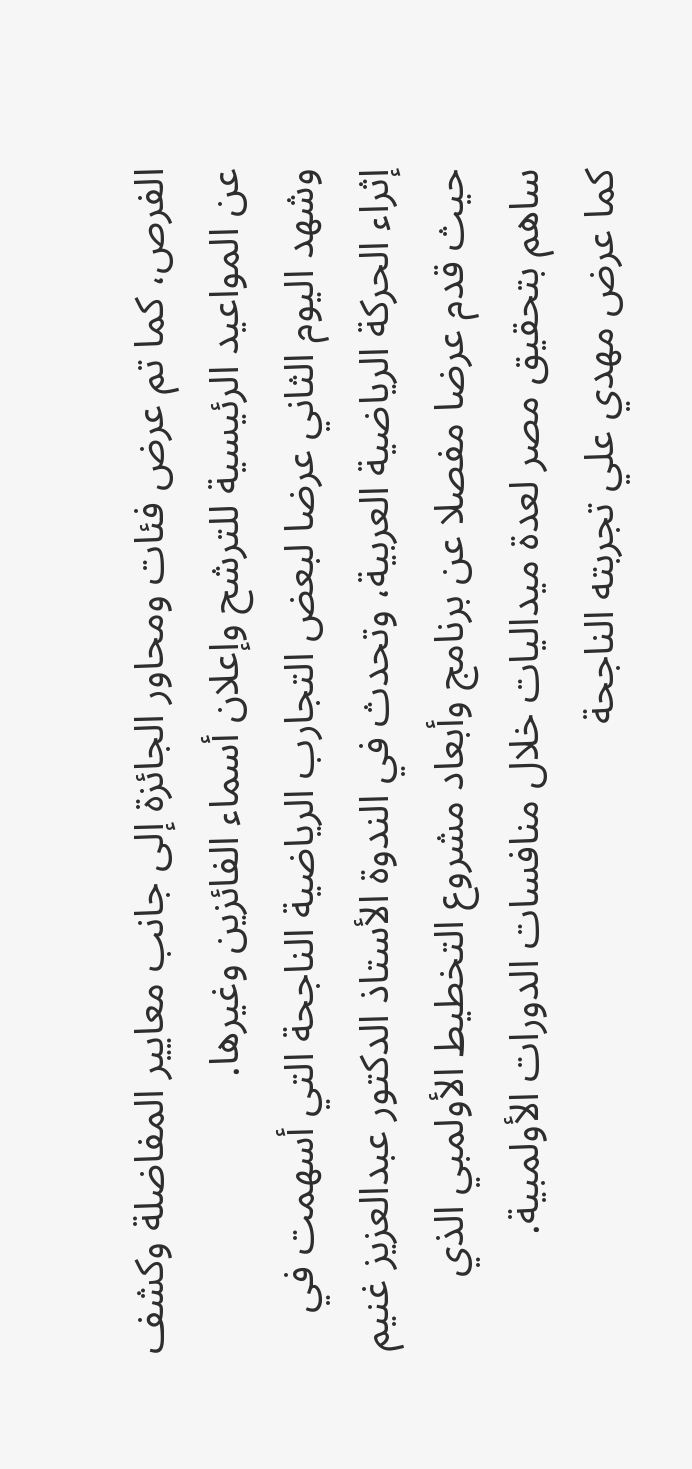الفرص، كما تم عرض فئات ومحاور الجائزة إلى جانب معايير المفاضلة وكشف عن المواعيد الرئيسية للترشح وإعلان أسماء الفائزين وغيرها.
وشهد اليوم الثاني عرضا لبعض التجارب الرياضية الناجحة التي أسهمت في إثراء الحركة الرياضية العربية، وتحدث في الندوة الأستاذ الدكتور عبدالعزيز غنيم حيث قدم عرضا مفصلا عن برنامج وأبعاد مشروع التخطيط الأولمبي الذي ساهم بتحقيق مصر لعدة ميداليات خلال منافسات الدورات الأولمبية.
كما عرض مهدي علي تجربته الناجحة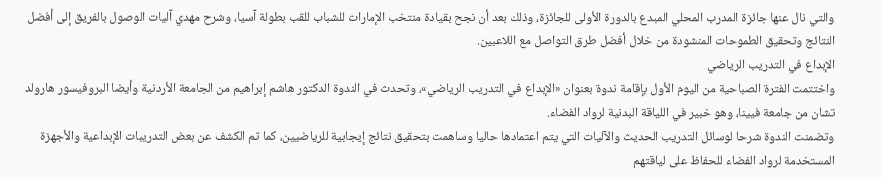والتي نال عنها جائزة المدرب المحلي المبدع بالدورة الأولى للجائزة، وذلك بعد أن نجح بقيادة منتخب الإمارات للشباب للقب بطولة آسيا، وشرح مهدي آليات الوصول بالفريق إلى أفضل النتائج وتحقيق الطموحات المنشودة من خلال أفضل طرق التواصل مع اللاعبين.
الإبداع في التدريب الرياضي
واختتمت الفترة الصباحية من اليوم الأول بإقامة ندوة بعنوان «الإبداع في التدريب الرياضي»، وتحدث في الندوة الدكتور هاشم إبراهيم من الجامعة الأردنية وأيضا البروفيسور هارولد تشان من جامعة فيينا، وهو خبير في اللياقة البدنية لرواد الفضاء.
وتضمنت الندوة شرحا لوسائل التدريب الحديث والآليات التي يتم اعتمادها حاليا وساهمت بتحقيق نتائج إيجابية للرياضيين، كما تم الكشف عن بعض التدريبات الإبداعية والأجهزة المستخدمة لرواد الفضاء للحفاظ على لياقتهم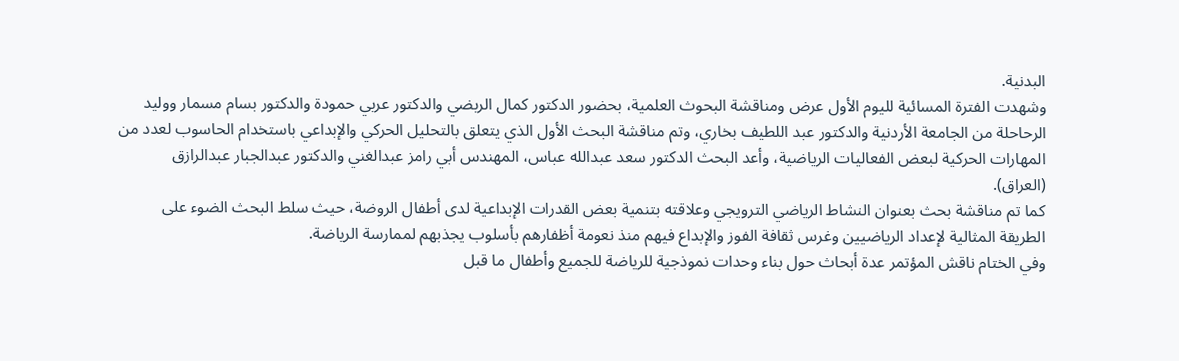البدنية.
وشهدت الفترة المسائية لليوم الأول عرض ومناقشة البحوث العلمية، بحضور الدكتور كمال الربضي والدكتور عربي حمودة والدكتور بسام مسمار ووليد الرحاحلة من الجامعة الأردنية والدكتور عبد اللطيف بخاري، وتم مناقشة البحث الأول الذي يتعلق بالتحليل الحركي والإبداعي باستخدام الحاسوب لعدد من المهارات الحركية لبعض الفعاليات الرياضية، وأعد البحث الدكتور سعد عبدالله عباس، المهندس أبي رامز عبدالغني والدكتور عبدالجبار عبدالرازق (العراق).
كما تم مناقشة بحث بعنوان النشاط الرياضي الترويجي وعلاقته بتنمية بعض القدرات الإبداعية لدى أطفال الروضة، حيث سلط البحث الضوء على الطريقة المثالية لإعداد الرياضيين وغرس ثقافة الفوز والإبداع فيهم منذ نعومة أظفارهم بأسلوب يجذبهم لممارسة الرياضة.
وفي الختام ناقش المؤتمر عدة أبحاث حول بناء وحدات نموذجية للرياضة للجميع وأطفال ما قبل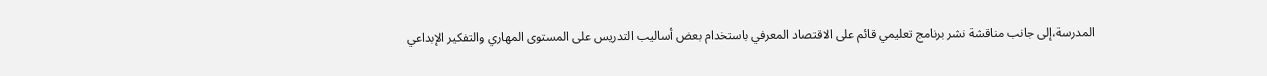المدرسة،إلى جانب مناقشة نشر برنامج تعليمي قائم على الاقتصاد المعرفي باستخدام بعض أساليب التدريس على المستوى المهاري والتفكير الإبداعي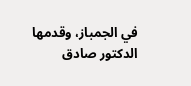في الجمباز، وقدمها الدكتور صادق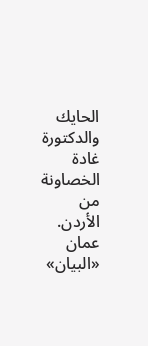الحايك والدكتورة غادة الخصاونة من الأردن.
عمان «البيان»